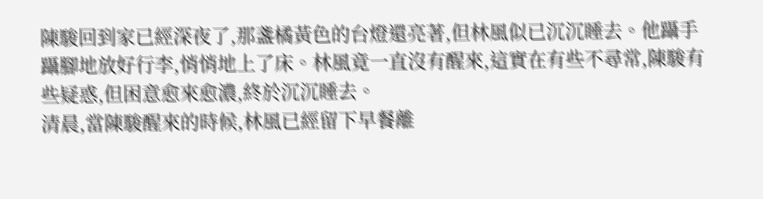陳駿回到家已經深夜了,那盞橘黃色的台燈還亮著,但林風似已沉沉睡去。他躡手躡腳地放好行李,悄悄地上了床。林風竟一直沒有醒來,這實在有些不尋常,陳駿有些疑惑,但困意愈來愈濃,終於沉沉睡去。
清晨,當陳駿醒來的時候,林風已經留下早餐離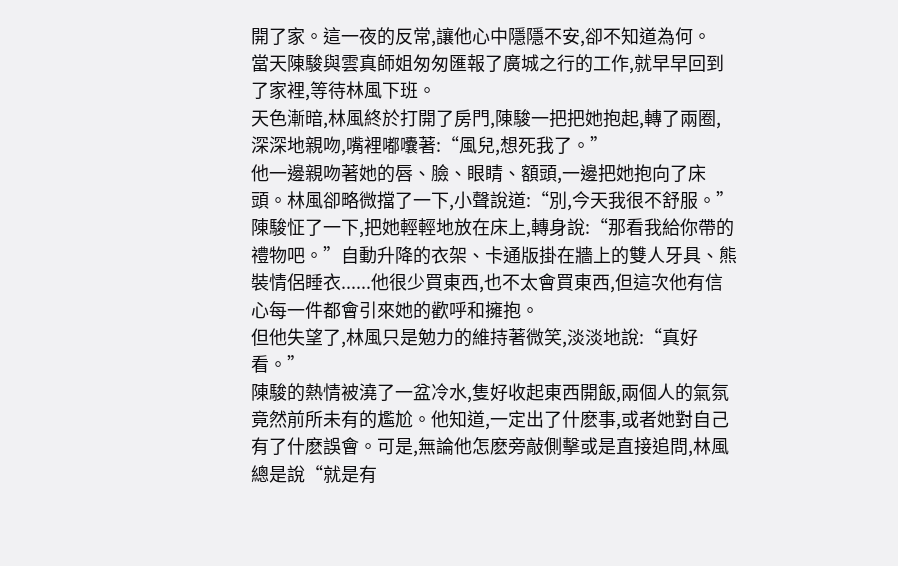開了家。這一夜的反常,讓他心中隱隱不安,卻不知道為何。
當天陳駿與雲真師姐匆匆匯報了廣城之行的工作,就早早回到了家裡,等待林風下班。
天色漸暗,林風終於打開了房門,陳駿一把把她抱起,轉了兩圈,深深地親吻,嘴裡嘟囔著:“風兒,想死我了。”
他一邊親吻著她的唇、臉、眼睛、額頭,一邊把她抱向了床頭。林風卻略微擋了一下,小聲說道:“別,今天我很不舒服。”
陳駿怔了一下,把她輕輕地放在床上,轉身說:“那看我給你帶的禮物吧。”自動升降的衣架、卡通版掛在牆上的雙人牙具、熊裝情侶睡衣......他很少買東西,也不太會買東西,但這次他有信心每一件都會引來她的歡呼和擁抱。
但他失望了,林風只是勉力的維持著微笑,淡淡地說:“真好看。”
陳駿的熱情被澆了一盆冷水,隻好收起東西開飯,兩個人的氣氛竟然前所未有的尷尬。他知道,一定出了什麽事,或者她對自己有了什麽誤會。可是,無論他怎麽旁敲側擊或是直接追問,林風總是說“就是有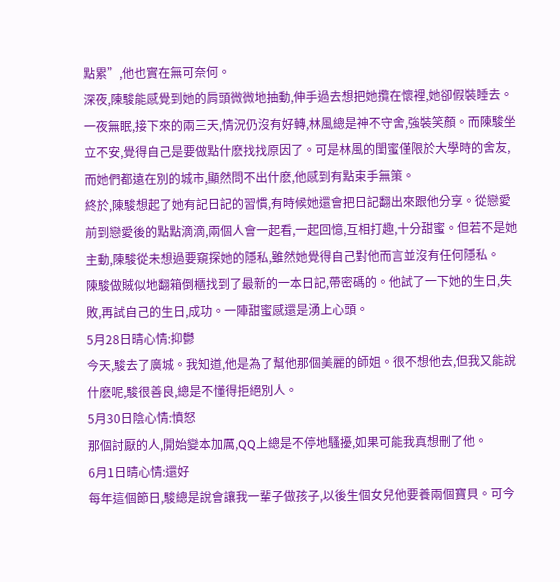點累”,他也實在無可奈何。
深夜,陳駿能感覺到她的肩頭微微地抽動,伸手過去想把她攬在懷裡,她卻假裝睡去。
一夜無眠,接下來的兩三天,情況仍沒有好轉,林風總是神不守舍,強裝笑顏。而陳駿坐立不安,覺得自己是要做點什麽找找原因了。可是林風的閨蜜僅限於大學時的舍友,而她們都遠在別的城市,顯然問不出什麽,他感到有點束手無策。
終於,陳駿想起了她有記日記的習慣,有時候她還會把日記翻出來跟他分享。從戀愛前到戀愛後的點點滴滴,兩個人會一起看,一起回憶,互相打趣,十分甜蜜。但若不是她主動,陳駿從未想過要窺探她的隱私,雖然她覺得自己對他而言並沒有任何隱私。
陳駿做賊似地翻箱倒櫃找到了最新的一本日記,帶密碼的。他試了一下她的生日,失敗,再試自己的生日,成功。一陣甜蜜感還是湧上心頭。
5月28日晴心情:抑鬱
今天,駿去了廣城。我知道,他是為了幫他那個美麗的師姐。很不想他去,但我又能說什麽呢,駿很善良,總是不懂得拒絕別人。
5月30日陰心情:憤怒
那個討厭的人,開始變本加厲,QQ上總是不停地騷擾,如果可能我真想刪了他。
6月1日晴心情:還好
每年這個節日,駿總是說會讓我一輩子做孩子,以後生個女兒他要養兩個寶貝。可今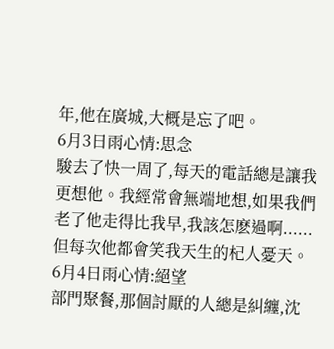年,他在廣城,大概是忘了吧。
6月3日雨心情:思念
駿去了快一周了,每天的電話總是讓我更想他。我經常會無端地想,如果我們老了他走得比我早,我該怎麽過啊......但每次他都會笑我天生的杞人憂天。
6月4日雨心情:絕望
部門聚餐,那個討厭的人總是糾纏,沈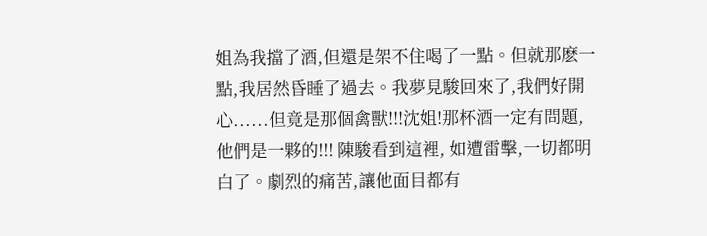姐為我擋了酒,但還是架不住喝了一點。但就那麽一點,我居然昏睡了過去。我夢見駿回來了,我們好開心......但竟是那個禽獸!!!沈姐!那杯酒一定有問題,
他們是一夥的!!! 陳駿看到這裡, 如遭雷擊,一切都明白了。劇烈的痛苦,讓他面目都有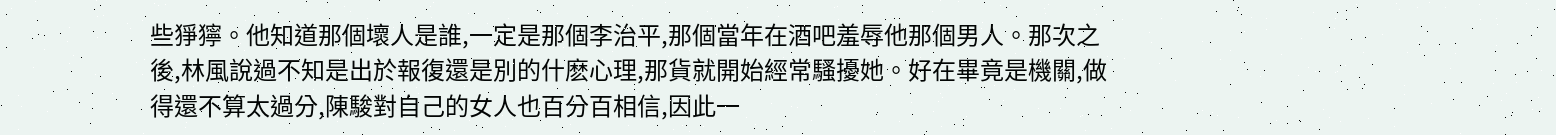些猙獰。他知道那個壞人是誰,一定是那個李治平,那個當年在酒吧羞辱他那個男人。那次之後,林風說過不知是出於報復還是別的什麽心理,那貨就開始經常騷擾她。好在畢竟是機關,做得還不算太過分,陳駿對自己的女人也百分百相信,因此一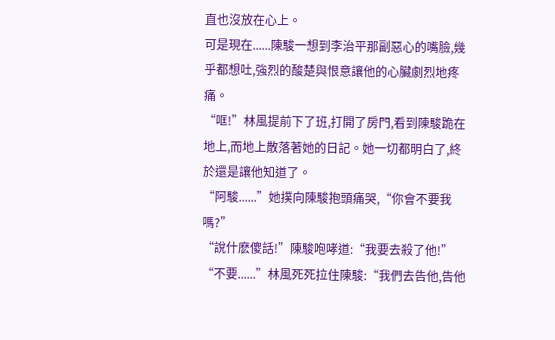直也沒放在心上。
可是現在......陳駿一想到李治平那副惡心的嘴臉,幾乎都想吐,強烈的酸楚與恨意讓他的心臟劇烈地疼痛。
“哐!”林風提前下了班,打開了房門,看到陳駿跪在地上,而地上散落著她的日記。她一切都明白了,終於還是讓他知道了。
“阿駿......”她撲向陳駿抱頭痛哭,“你會不要我嗎?”
“說什麽傻話!”陳駿咆哮道:“我要去殺了他!”
“不要......”林風死死拉住陳駿:“我們去告他,告他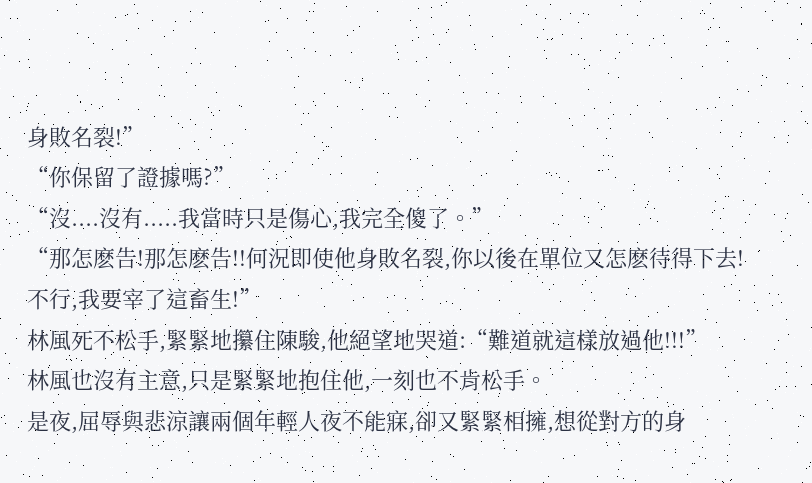身敗名裂!”
“你保留了證據嗎?”
“沒....沒有.....我當時只是傷心,我完全傻了。”
“那怎麽告!那怎麽告!!何況即使他身敗名裂,你以後在單位又怎麽待得下去!不行,我要宰了這畜生!”
林風死不松手,緊緊地攥住陳駿,他絕望地哭道:“難道就這樣放過他!!!”
林風也沒有主意,只是緊緊地抱住他,一刻也不肯松手。
是夜,屈辱與悲涼讓兩個年輕人夜不能寐,卻又緊緊相擁,想從對方的身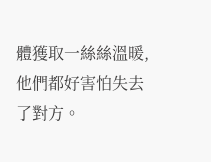體獲取一絲絲溫暖,他們都好害怕失去了對方。